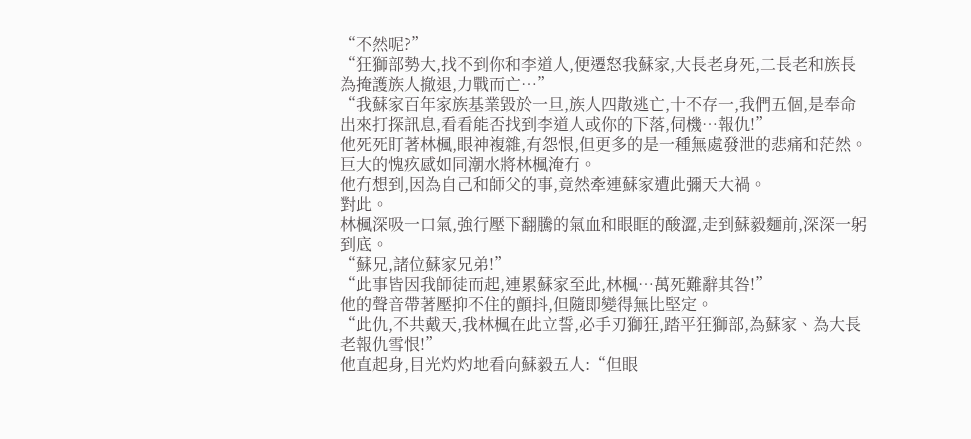“不然呢?”
“狂獅部勢大,找不到你和李道人,便遷怒我蘇家,大長老身死,二長老和族長為掩護族人撤退,力戰而亡…”
“我蘇家百年家族基業毀於一旦,族人四散逃亡,十不存一,我們五個,是奉命出來打探訊息,看看能否找到李道人或你的下落,伺機…報仇!”
他死死盯著林楓,眼神複雜,有怨恨,但更多的是一種無處發泄的悲痛和茫然。
巨大的愧疚感如同潮水將林楓淹冇。
他冇想到,因為自己和師父的事,竟然牽連蘇家遭此彌天大禍。
對此。
林楓深吸一口氣,強行壓下翻騰的氣血和眼眶的酸澀,走到蘇毅麵前,深深一躬到底。
“蘇兄,諸位蘇家兄弟!”
“此事皆因我師徒而起,連累蘇家至此,林楓…萬死難辭其咎!”
他的聲音帶著壓抑不住的顫抖,但隨即變得無比堅定。
“此仇,不共戴天,我林楓在此立誓,必手刃獅狂,踏平狂獅部,為蘇家、為大長老報仇雪恨!”
他直起身,目光灼灼地看向蘇毅五人:“但眼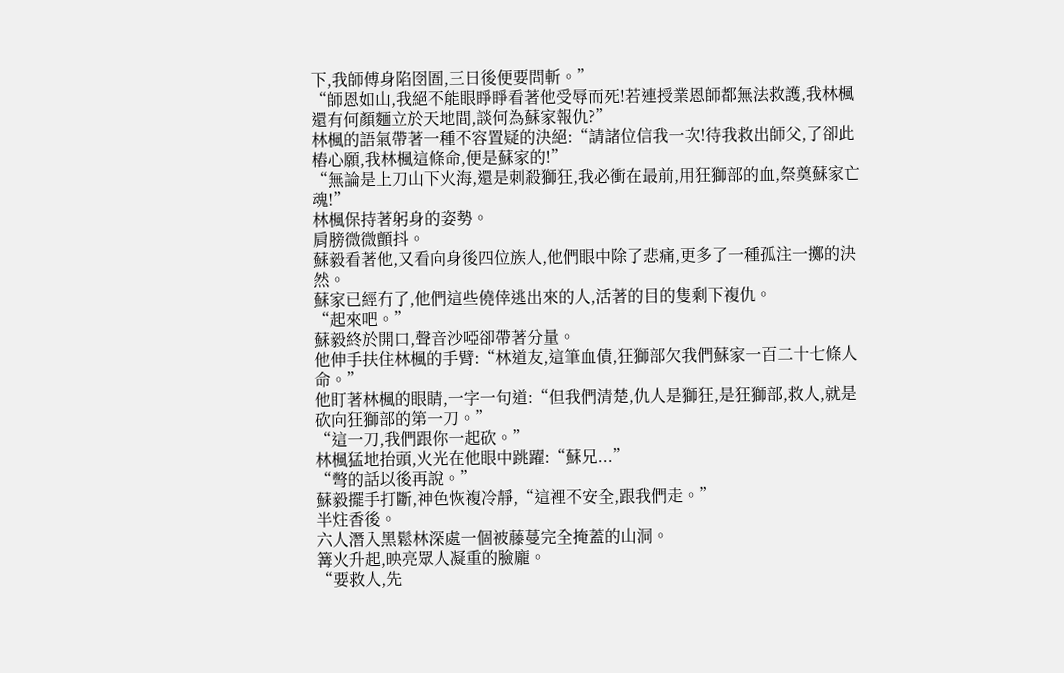下,我師傅身陷囹圄,三日後便要問斬。”
“師恩如山,我絕不能眼睜睜看著他受辱而死!若連授業恩師都無法救護,我林楓還有何顏麵立於天地間,談何為蘇家報仇?”
林楓的語氣帶著一種不容置疑的決絕:“請諸位信我一次!待我救出師父,了卻此樁心願,我林楓這條命,便是蘇家的!”
“無論是上刀山下火海,還是刺殺獅狂,我必衝在最前,用狂獅部的血,祭奠蘇家亡魂!”
林楓保持著躬身的姿勢。
肩膀微微顫抖。
蘇毅看著他,又看向身後四位族人,他們眼中除了悲痛,更多了一種孤注一擲的決然。
蘇家已經冇了,他們這些僥倖逃出來的人,活著的目的隻剩下複仇。
“起來吧。”
蘇毅終於開口,聲音沙啞卻帶著分量。
他伸手扶住林楓的手臂:“林道友,這筆血債,狂獅部欠我們蘇家一百二十七條人命。”
他盯著林楓的眼睛,一字一句道:“但我們清楚,仇人是獅狂,是狂獅部,救人,就是砍向狂獅部的第一刀。”
“這一刀,我們跟你一起砍。”
林楓猛地抬頭,火光在他眼中跳躍:“蘇兄...”
“彆的話以後再說。”
蘇毅擺手打斷,神色恢複冷靜,“這裡不安全,跟我們走。”
半炷香後。
六人潛入黑鬆林深處一個被藤蔓完全掩蓋的山洞。
篝火升起,映亮眾人凝重的臉龐。
“要救人,先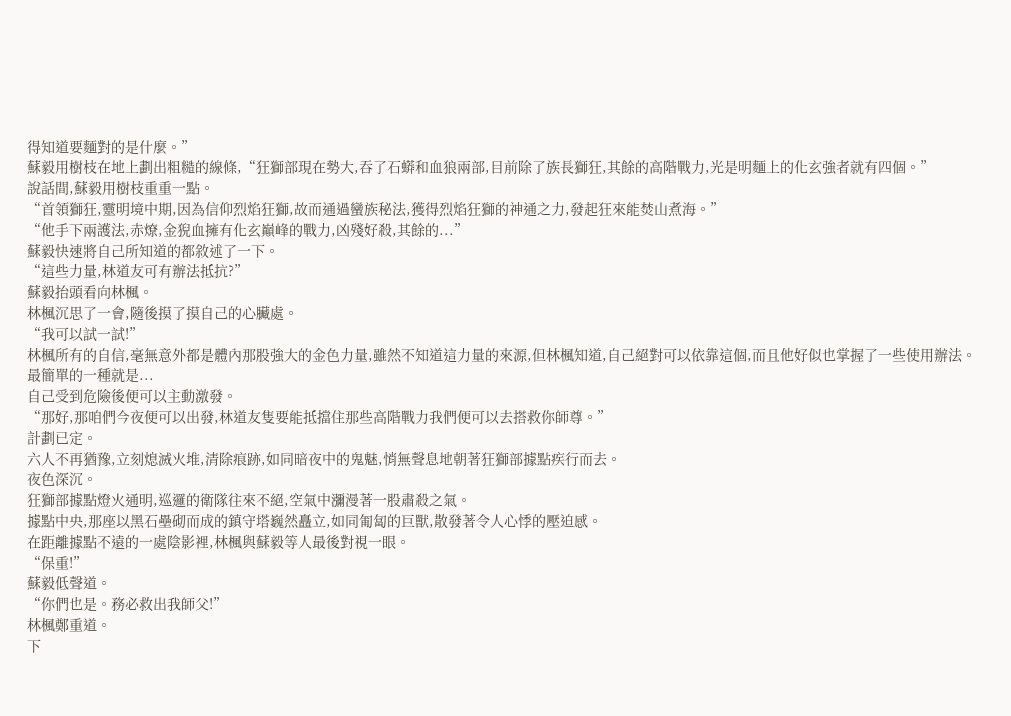得知道要麵對的是什麼。”
蘇毅用樹枝在地上劃出粗糙的線條,“狂獅部現在勢大,吞了石蟒和血狼兩部,目前除了族長獅狂,其餘的高階戰力,光是明麵上的化玄強者就有四個。”
說話間,蘇毅用樹枝重重一點。
“首領獅狂,靈明境中期,因為信仰烈焰狂獅,故而通過蠻族秘法,獲得烈焰狂獅的神通之力,發起狂來能焚山煮海。”
“他手下兩護法,赤燎,金猊血擁有化玄巔峰的戰力,凶殘好殺,其餘的...”
蘇毅快速將自己所知道的都敘述了一下。
“這些力量,林道友可有辦法抵抗?”
蘇毅抬頭看向林楓。
林楓沉思了一會,隨後摸了摸自己的心臟處。
“我可以試一試!”
林楓所有的自信,毫無意外都是體內那股強大的金色力量,雖然不知道這力量的來源,但林楓知道,自己絕對可以依靠這個,而且他好似也掌握了一些使用辦法。
最簡單的一種就是...
自己受到危險後便可以主動激發。
“那好,那咱們今夜便可以出發,林道友隻要能抵擋住那些高階戰力我們便可以去搭救你師尊。”
計劃已定。
六人不再猶豫,立刻熄滅火堆,清除痕跡,如同暗夜中的鬼魅,悄無聲息地朝著狂獅部據點疾行而去。
夜色深沉。
狂獅部據點燈火通明,巡邏的衛隊往來不絕,空氣中瀰漫著一股肅殺之氣。
據點中央,那座以黑石壘砌而成的鎮守塔巍然矗立,如同匍匐的巨獸,散發著令人心悸的壓迫感。
在距離據點不遠的一處陰影裡,林楓與蘇毅等人最後對視一眼。
“保重!”
蘇毅低聲道。
“你們也是。務必救出我師父!”
林楓鄭重道。
下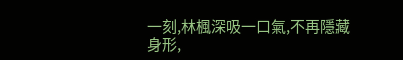一刻,林楓深吸一口氣,不再隱藏身形,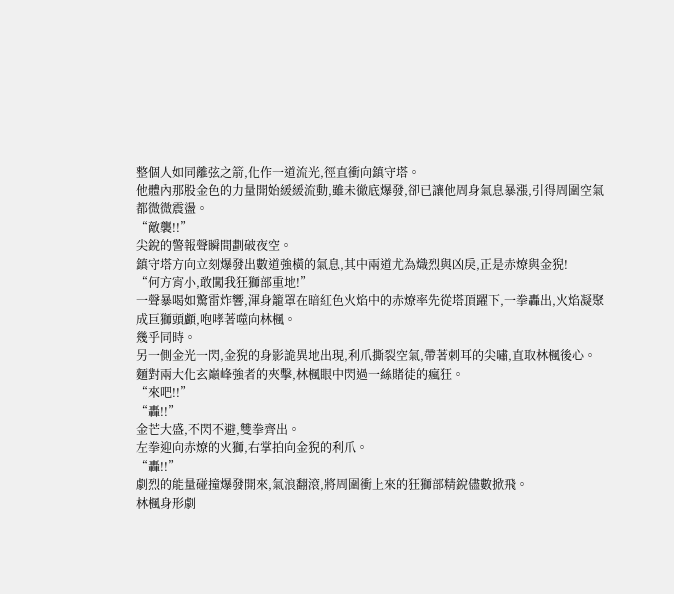整個人如同離弦之箭,化作一道流光,徑直衝向鎮守塔。
他體內那股金色的力量開始緩緩流動,雖未徹底爆發,卻已讓他周身氣息暴漲,引得周圍空氣都微微震盪。
“敵襲!!”
尖銳的警報聲瞬間劃破夜空。
鎮守塔方向立刻爆發出數道強橫的氣息,其中兩道尤為熾烈與凶戾,正是赤燎與金猊!
“何方宵小,敢闖我狂獅部重地!”
一聲暴喝如驚雷炸響,渾身籠罩在暗紅色火焰中的赤燎率先從塔頂躍下,一拳轟出,火焰凝聚成巨獅頭顱,咆哮著噬向林楓。
幾乎同時。
另一側金光一閃,金猊的身影詭異地出現,利爪撕裂空氣,帶著刺耳的尖嘯,直取林楓後心。
麵對兩大化玄巔峰強者的夾擊,林楓眼中閃過一絲賭徒的瘋狂。
“來吧!!”
“轟!!”
金芒大盛,不閃不避,雙拳齊出。
左拳迎向赤燎的火獅,右掌拍向金猊的利爪。
“轟!!”
劇烈的能量碰撞爆發開來,氣浪翻滾,將周圍衝上來的狂獅部精銳儘數掀飛。
林楓身形劇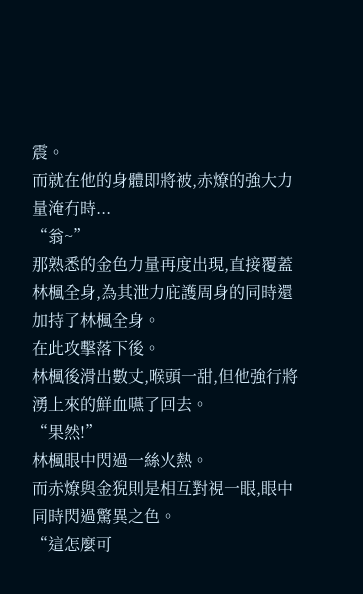震。
而就在他的身體即將被,赤燎的強大力量淹冇時...
“翁~”
那熟悉的金色力量再度出現,直接覆蓋林楓全身,為其泄力庇護周身的同時還加持了林楓全身。
在此攻擊落下後。
林楓後滑出數丈,喉頭一甜,但他強行將湧上來的鮮血嚥了回去。
“果然!”
林楓眼中閃過一絲火熱。
而赤燎與金猊則是相互對視一眼,眼中同時閃過驚異之色。
“這怎麼可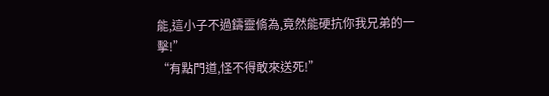能,這小子不過鑄靈脩為,竟然能硬抗你我兄弟的一擊!”
“有點門道,怪不得敢來送死!”